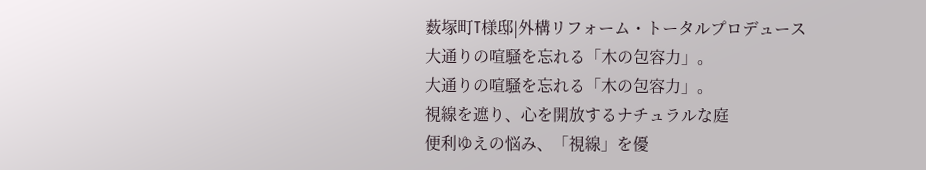薮塚町T様邸|外構リフォーム・トータルプロデュース
大通りの喧騒を忘れる「木の包容力」。
大通りの喧騒を忘れる「木の包容力」。
視線を遮り、心を開放するナチュラルな庭
便利ゆえの悩み、「視線」を優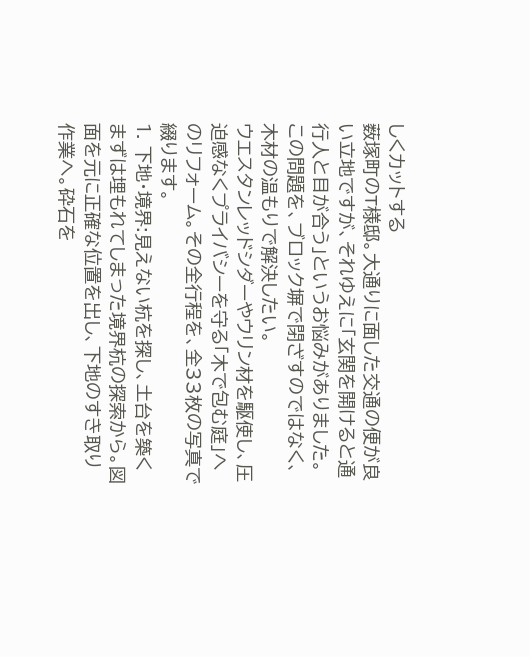しくカットする
薮塚町のT様邸。大通りに面した交通の便が良い立地ですが、それゆえに「玄関を開けると通行人と目が合う」というお悩みがありました。
この問題を、ブロック塀で閉ざすのではなく、木材の温もりで解決したい。
ウエスタンレッドシダーやウリン材を駆使し、圧迫感なくプライバシーを守る「木で包む庭」へのリフォーム。その全行程を、全33枚の写真で綴ります。
1. 下地・境界:見えない杭を探し、土台を築く
まずは埋もれてしまった境界杭の探索から。図面を元に正確な位置を出し、下地のすき取り作業へ。砕石を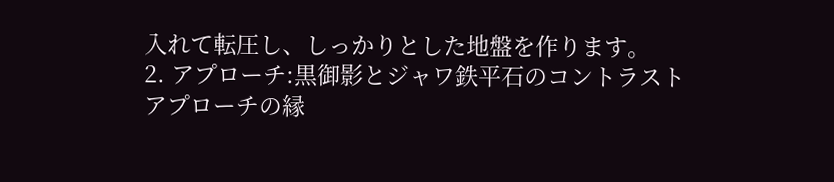入れて転圧し、しっかりとした地盤を作ります。
2. アプローチ:黒御影とジャワ鉄平石のコントラスト
アプローチの縁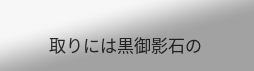取りには黒御影石の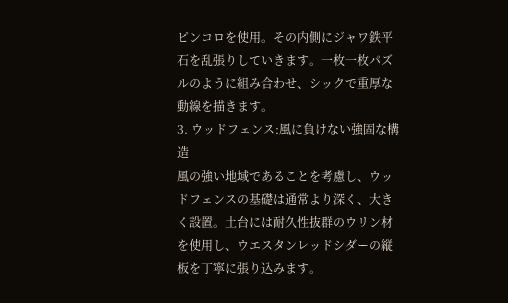ピンコロを使用。その内側にジャワ鉄平石を乱張りしていきます。一枚一枚パズルのように組み合わせ、シックで重厚な動線を描きます。
3. ウッドフェンス:風に負けない強固な構造
風の強い地域であることを考慮し、ウッドフェンスの基礎は通常より深く、大きく設置。土台には耐久性抜群のウリン材を使用し、ウエスタンレッドシダーの縦板を丁寧に張り込みます。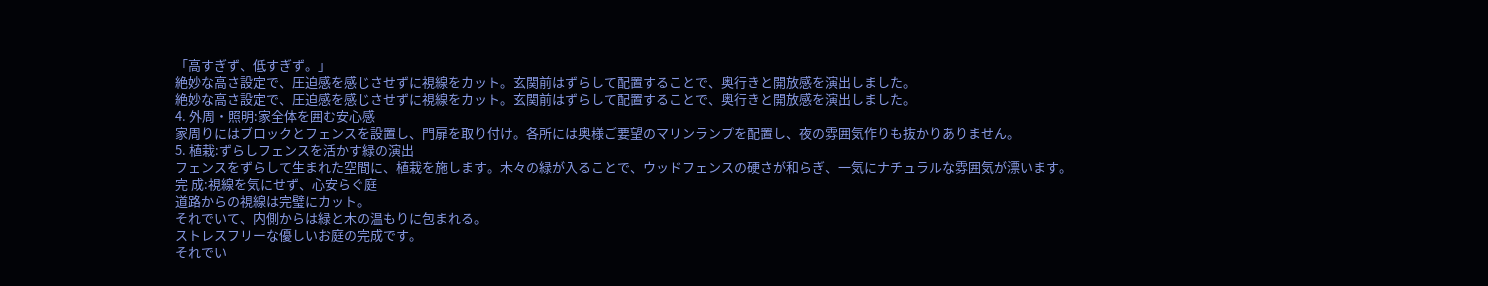「高すぎず、低すぎず。」
絶妙な高さ設定で、圧迫感を感じさせずに視線をカット。玄関前はずらして配置することで、奥行きと開放感を演出しました。
絶妙な高さ設定で、圧迫感を感じさせずに視線をカット。玄関前はずらして配置することで、奥行きと開放感を演出しました。
4. 外周・照明:家全体を囲む安心感
家周りにはブロックとフェンスを設置し、門扉を取り付け。各所には奥様ご要望のマリンランプを配置し、夜の雰囲気作りも抜かりありません。
5. 植栽:ずらしフェンスを活かす緑の演出
フェンスをずらして生まれた空間に、植栽を施します。木々の緑が入ることで、ウッドフェンスの硬さが和らぎ、一気にナチュラルな雰囲気が漂います。
完 成:視線を気にせず、心安らぐ庭
道路からの視線は完璧にカット。
それでいて、内側からは緑と木の温もりに包まれる。
ストレスフリーな優しいお庭の完成です。
それでい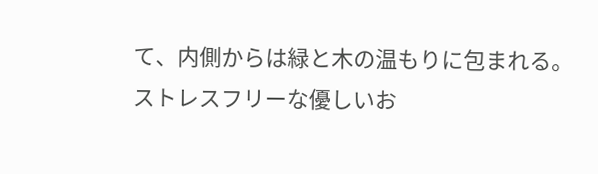て、内側からは緑と木の温もりに包まれる。
ストレスフリーな優しいお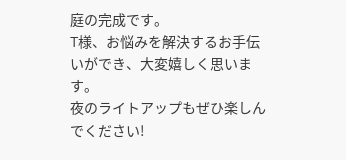庭の完成です。
T様、お悩みを解決するお手伝いができ、大変嬉しく思います。
夜のライトアップもぜひ楽しんでください!